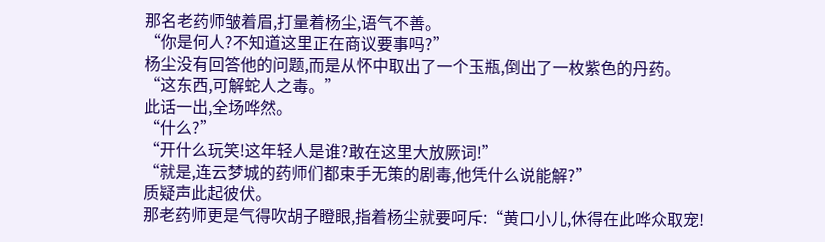那名老药师皱着眉,打量着杨尘,语气不善。
“你是何人?不知道这里正在商议要事吗?”
杨尘没有回答他的问题,而是从怀中取出了一个玉瓶,倒出了一枚紫色的丹药。
“这东西,可解蛇人之毒。”
此话一出,全场哗然。
“什么?”
“开什么玩笑!这年轻人是谁?敢在这里大放厥词!”
“就是,连云梦城的药师们都束手无策的剧毒,他凭什么说能解?”
质疑声此起彼伏。
那老药师更是气得吹胡子瞪眼,指着杨尘就要呵斥:“黄口小儿,休得在此哗众取宠!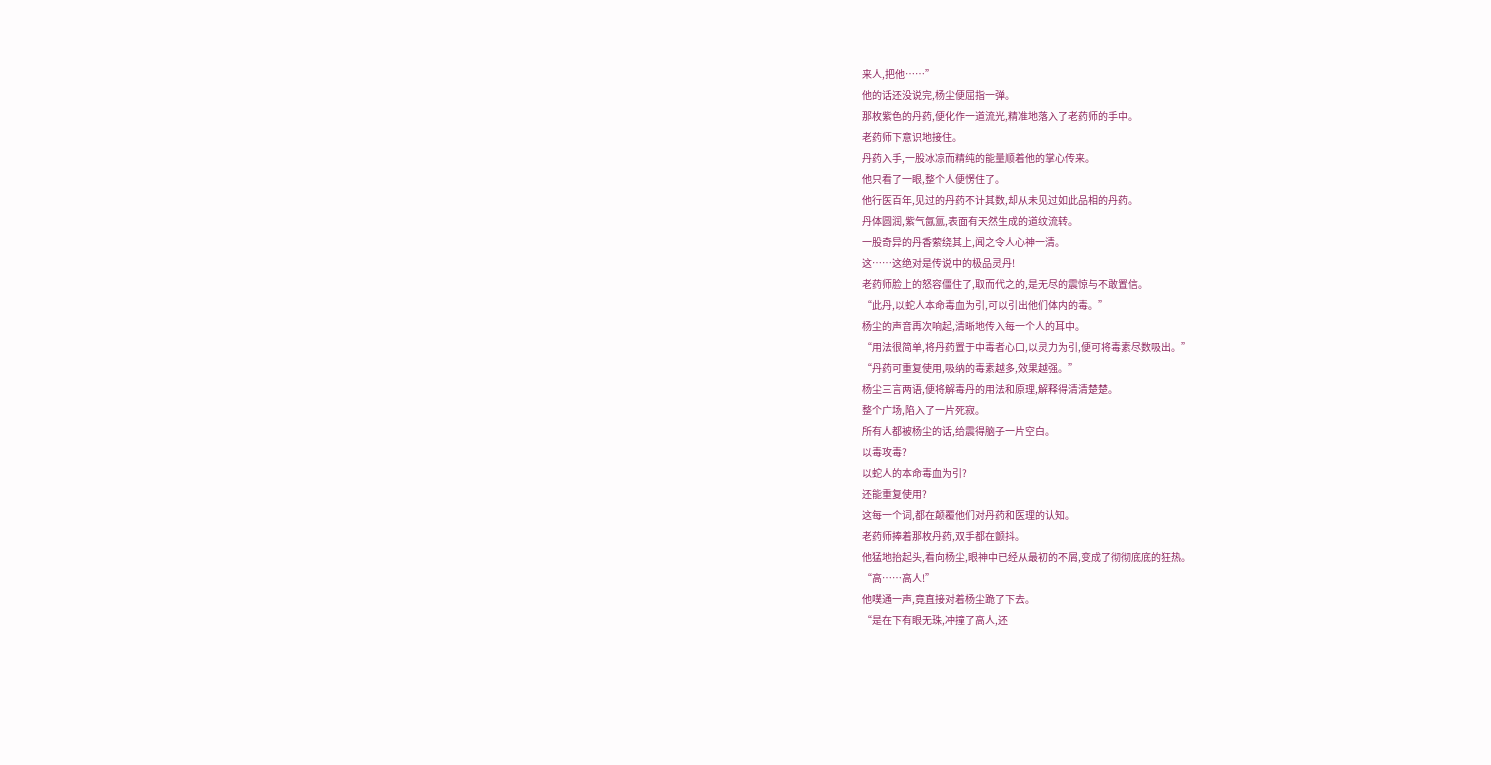来人,把他……”
他的话还没说完,杨尘便屈指一弹。
那枚紫色的丹药,便化作一道流光,精准地落入了老药师的手中。
老药师下意识地接住。
丹药入手,一股冰凉而精纯的能量顺着他的掌心传来。
他只看了一眼,整个人便愣住了。
他行医百年,见过的丹药不计其数,却从未见过如此品相的丹药。
丹体圆润,紫气氤氲,表面有天然生成的道纹流转。
一股奇异的丹香萦绕其上,闻之令人心神一清。
这……这绝对是传说中的极品灵丹!
老药师脸上的怒容僵住了,取而代之的,是无尽的震惊与不敢置信。
“此丹,以蛇人本命毒血为引,可以引出他们体内的毒。”
杨尘的声音再次响起,清晰地传入每一个人的耳中。
“用法很简单,将丹药置于中毒者心口,以灵力为引,便可将毒素尽数吸出。”
“丹药可重复使用,吸纳的毒素越多,效果越强。”
杨尘三言两语,便将解毒丹的用法和原理,解释得清清楚楚。
整个广场,陷入了一片死寂。
所有人都被杨尘的话,给震得脑子一片空白。
以毒攻毒?
以蛇人的本命毒血为引?
还能重复使用?
这每一个词,都在颠覆他们对丹药和医理的认知。
老药师捧着那枚丹药,双手都在颤抖。
他猛地抬起头,看向杨尘,眼神中已经从最初的不屑,变成了彻彻底底的狂热。
“高……高人!”
他噗通一声,竟直接对着杨尘跪了下去。
“是在下有眼无珠,冲撞了高人,还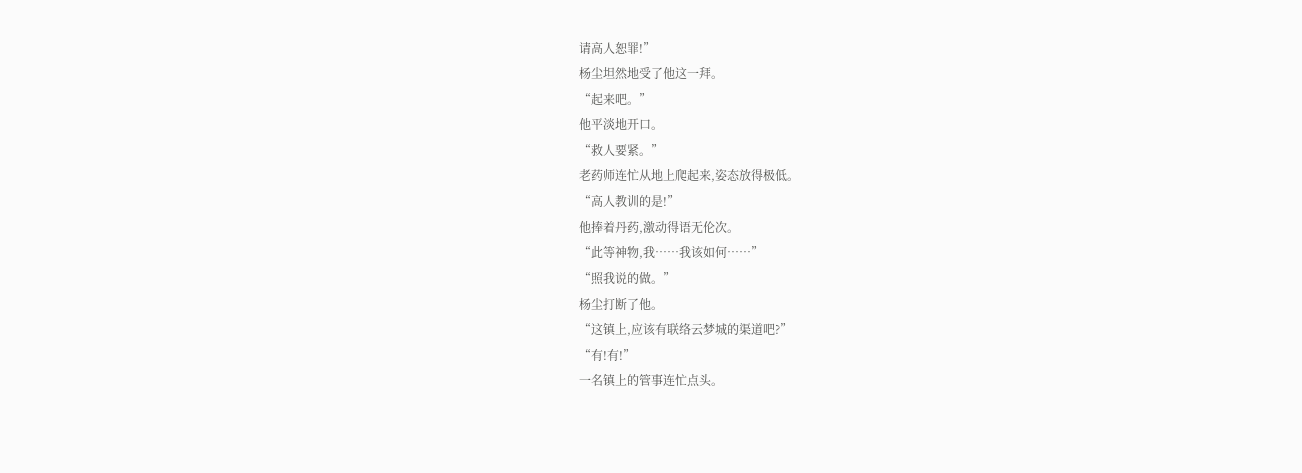请高人恕罪!”
杨尘坦然地受了他这一拜。
“起来吧。”
他平淡地开口。
“救人要紧。”
老药师连忙从地上爬起来,姿态放得极低。
“高人教训的是!”
他捧着丹药,激动得语无伦次。
“此等神物,我……我该如何……”
“照我说的做。”
杨尘打断了他。
“这镇上,应该有联络云梦城的渠道吧?”
“有!有!”
一名镇上的管事连忙点头。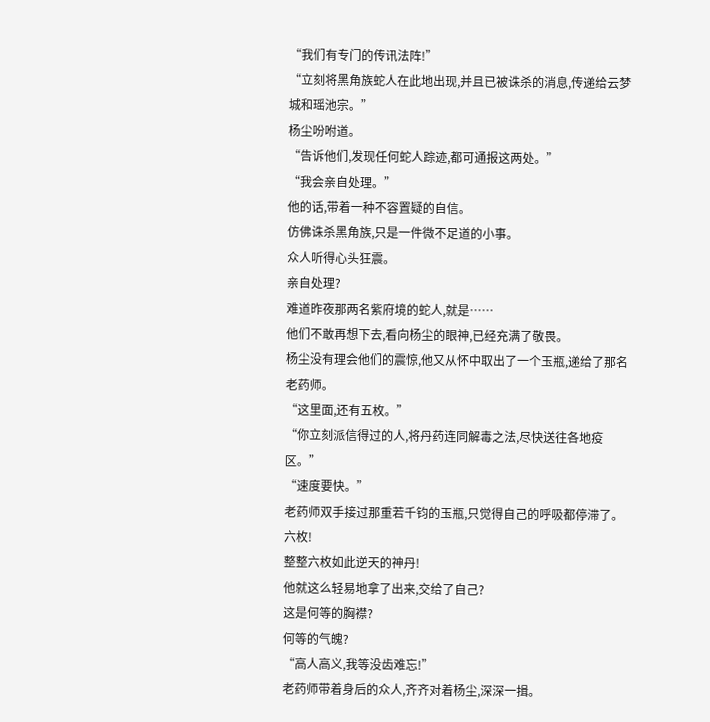“我们有专门的传讯法阵!”
“立刻将黑角族蛇人在此地出现,并且已被诛杀的消息,传递给云梦城和瑶池宗。”
杨尘吩咐道。
“告诉他们,发现任何蛇人踪迹,都可通报这两处。”
“我会亲自处理。”
他的话,带着一种不容置疑的自信。
仿佛诛杀黑角族,只是一件微不足道的小事。
众人听得心头狂震。
亲自处理?
难道昨夜那两名紫府境的蛇人,就是……
他们不敢再想下去,看向杨尘的眼神,已经充满了敬畏。
杨尘没有理会他们的震惊,他又从怀中取出了一个玉瓶,递给了那名老药师。
“这里面,还有五枚。”
“你立刻派信得过的人,将丹药连同解毒之法,尽快送往各地疫区。”
“速度要快。”
老药师双手接过那重若千钧的玉瓶,只觉得自己的呼吸都停滞了。
六枚!
整整六枚如此逆天的神丹!
他就这么轻易地拿了出来,交给了自己?
这是何等的胸襟?
何等的气魄?
“高人高义,我等没齿难忘!”
老药师带着身后的众人,齐齐对着杨尘,深深一揖。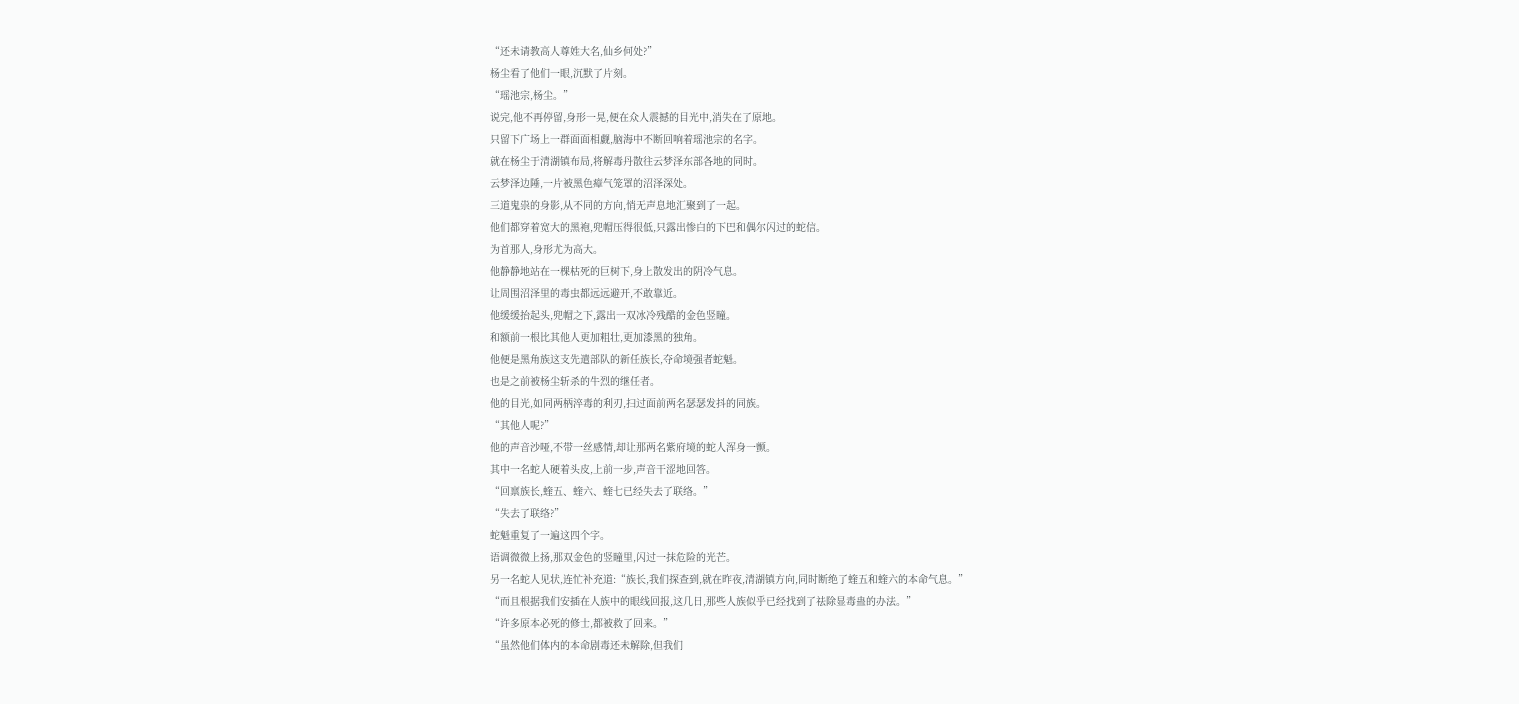“还未请教高人尊姓大名,仙乡何处?”
杨尘看了他们一眼,沉默了片刻。
“瑶池宗,杨尘。”
说完,他不再停留,身形一晃,便在众人震撼的目光中,消失在了原地。
只留下广场上一群面面相觑,脑海中不断回响着瑶池宗的名字。
就在杨尘于清湖镇布局,将解毒丹散往云梦泽东部各地的同时。
云梦泽边陲,一片被黑色瘴气笼罩的沼泽深处。
三道鬼祟的身影,从不同的方向,悄无声息地汇聚到了一起。
他们都穿着宽大的黑袍,兜帽压得很低,只露出惨白的下巴和偶尔闪过的蛇信。
为首那人,身形尤为高大。
他静静地站在一棵枯死的巨树下,身上散发出的阴冷气息。
让周围沼泽里的毒虫都远远避开,不敢靠近。
他缓缓抬起头,兜帽之下,露出一双冰冷残酷的金色竖瞳。
和额前一根比其他人更加粗壮,更加漆黑的独角。
他便是黑角族这支先遣部队的新任族长,夺命境强者蛇魁。
也是之前被杨尘斩杀的牛烈的继任者。
他的目光,如同两柄淬毒的利刃,扫过面前两名瑟瑟发抖的同族。
“其他人呢?”
他的声音沙哑,不带一丝感情,却让那两名紫府境的蛇人浑身一颤。
其中一名蛇人硬着头皮,上前一步,声音干涩地回答。
“回禀族长,蝰五、蝰六、蝰七已经失去了联络。”
“失去了联络?”
蛇魁重复了一遍这四个字。
语调微微上扬,那双金色的竖瞳里,闪过一抹危险的光芒。
另一名蛇人见状,连忙补充道:“族长,我们探查到,就在昨夜,清湖镇方向,同时断绝了蝰五和蝰六的本命气息。”
“而且根据我们安插在人族中的眼线回报,这几日,那些人族似乎已经找到了祛除显毒蛊的办法。”
“许多原本必死的修士,都被救了回来。”
“虽然他们体内的本命剧毒还未解除,但我们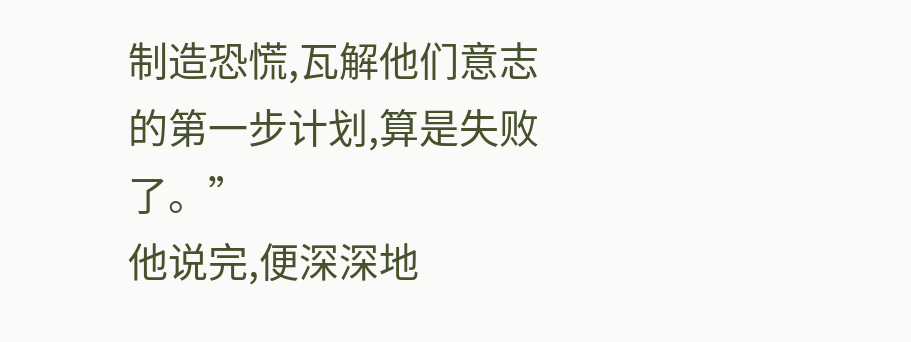制造恐慌,瓦解他们意志的第一步计划,算是失败了。”
他说完,便深深地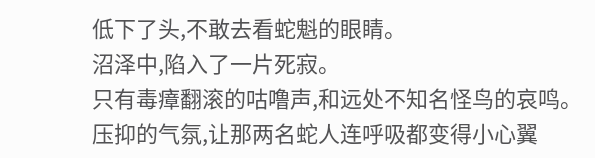低下了头,不敢去看蛇魁的眼睛。
沼泽中,陷入了一片死寂。
只有毒瘴翻滚的咕噜声,和远处不知名怪鸟的哀鸣。
压抑的气氛,让那两名蛇人连呼吸都变得小心翼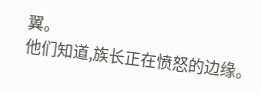翼。
他们知道,族长正在愤怒的边缘。